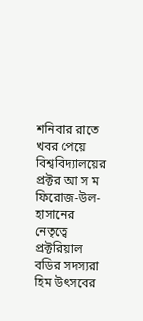শনিবার রাতে খবর পেয়ে বিশ্ববিদ্যালয়ের প্রক্টর আ স ম ফিরোজ-উল-হাসানের নেতৃত্বে প্রক্টরিয়াল বডির সদস্যরা হিম উৎসবের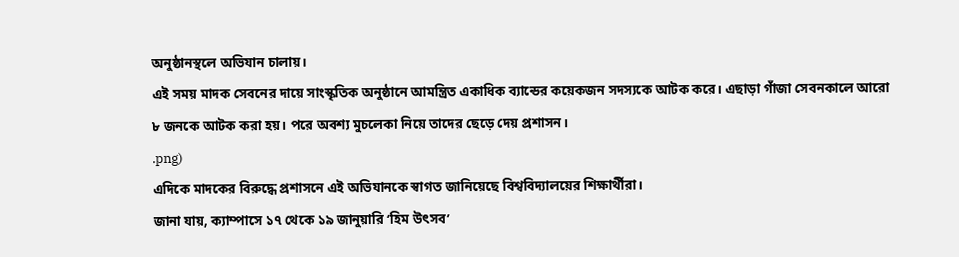অনুষ্ঠানস্থলে অভিযান চালায়।
এই সময় মাদক সেবনের দায়ে সাংস্কৃতিক অনুষ্ঠানে আমন্ত্রিত একাধিক ব্যান্ডের কয়েকজন সদস্যকে আটক করে। এছাড়া গাঁজা সেবনকালে আরো ৮ জনকে আটক করা হয়। পরে অবশ্য মুচলেকা নিয়ে তাদের ছেড়ে দেয় প্রশাসন।
.png)
এদিকে মাদকের বিরুদ্ধে প্রশাসনে এই অভিযানকে স্বাগত জানিয়েছে বিশ্ববিদ্যালয়ের শিক্ষার্থীরা।
জানা যায়, ক্যাম্পাসে ১৭ থেকে ১৯ জানুয়ারি ‘হিম উৎসব’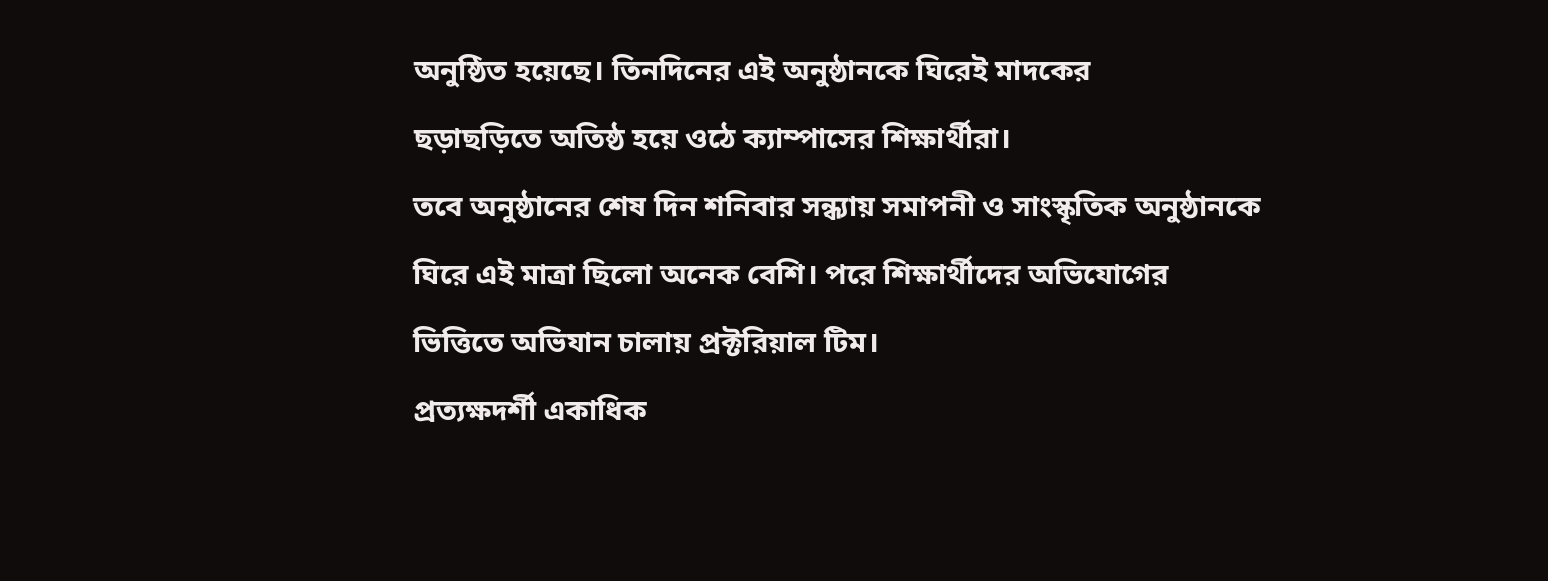অনুষ্ঠিত হয়েছে। তিনদিনের এই অনুষ্ঠানকে ঘিরেই মাদকের
ছড়াছড়িতে অতিষ্ঠ হয়ে ওঠে ক্যাম্পাসের শিক্ষার্থীরা।
তবে অনুষ্ঠানের শেষ দিন শনিবার সন্ধ্যায় সমাপনী ও সাংস্কৃতিক অনুষ্ঠানকে ঘিরে এই মাত্রা ছিলো অনেক বেশি। পরে শিক্ষার্থীদের অভিযোগের ভিত্তিতে অভিযান চালায় প্রক্টরিয়াল টিম।
প্রত্যক্ষদর্শী একাধিক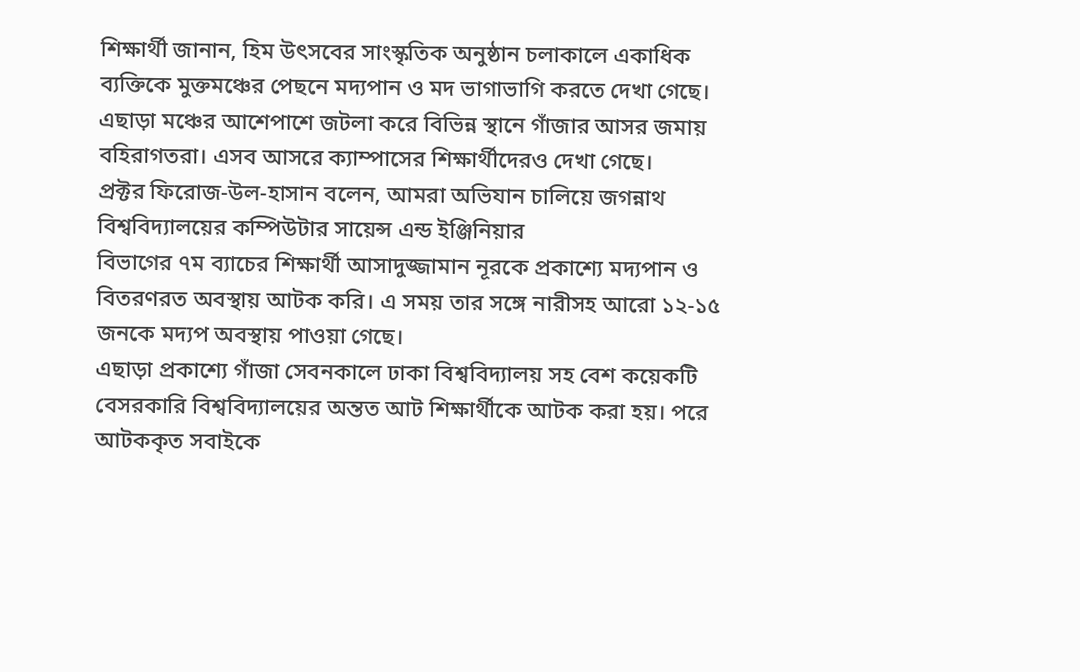শিক্ষার্থী জানান, হিম উৎসবের সাংস্কৃতিক অনুষ্ঠান চলাকালে একাধিক ব্যক্তিকে মুক্তমঞ্চের পেছনে মদ্যপান ও মদ ভাগাভাগি করতে দেখা গেছে। এছাড়া মঞ্চের আশেপাশে জটলা করে বিভিন্ন স্থানে গাঁজার আসর জমায় বহিরাগতরা। এসব আসরে ক্যাম্পাসের শিক্ষার্থীদেরও দেখা গেছে।
প্রক্টর ফিরোজ-উল-হাসান বলেন, আমরা অভিযান চালিয়ে জগন্নাথ বিশ্ববিদ্যালয়ের কম্পিউটার সায়েন্স এন্ড ইঞ্জিনিয়ার
বিভাগের ৭ম ব্যাচের শিক্ষার্থী আসাদুজ্জামান নূরকে প্রকাশ্যে মদ্যপান ও বিতরণরত অবস্থায় আটক করি। এ সময় তার সঙ্গে নারীসহ আরো ১২-১৫ জনকে মদ্যপ অবস্থায় পাওয়া গেছে।
এছাড়া প্রকাশ্যে গাঁজা সেবনকালে ঢাকা বিশ্ববিদ্যালয় সহ বেশ কয়েকটি বেসরকারি বিশ্ববিদ্যালয়ের অন্তত আট শিক্ষার্থীকে আটক করা হয়। পরে আটককৃত সবাইকে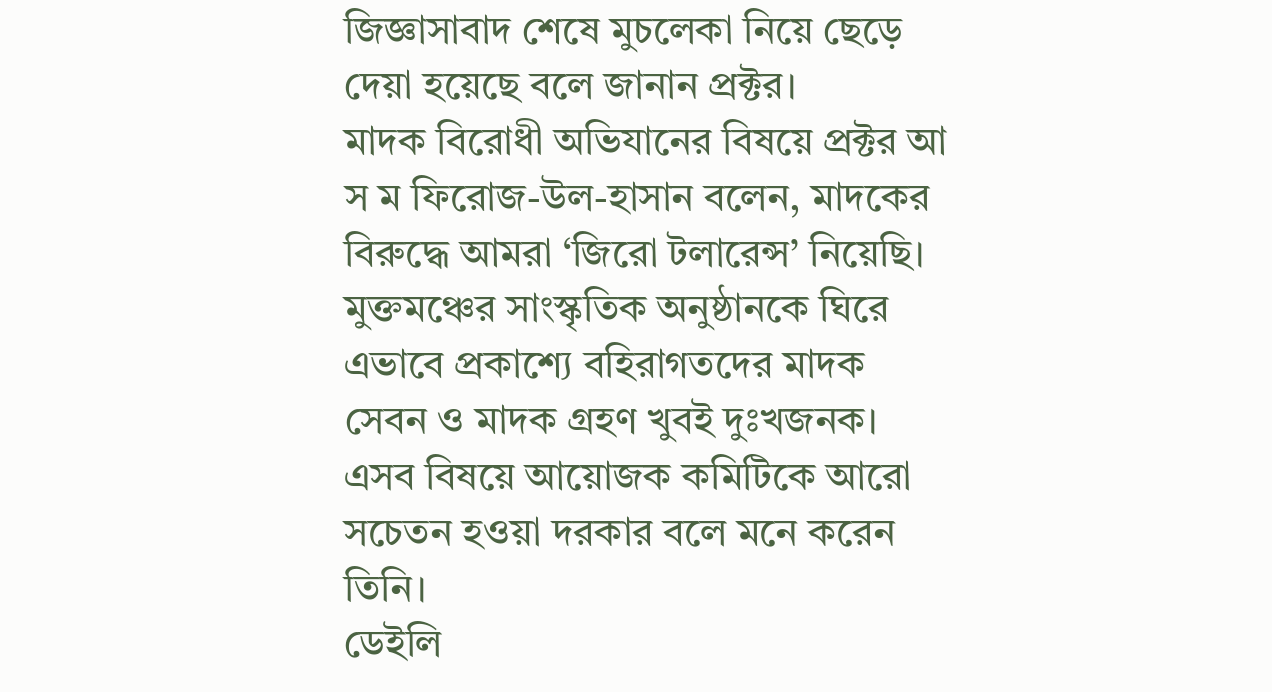জিজ্ঞাসাবাদ শেষে মুচলেকা নিয়ে ছেড়ে দেয়া হয়েছে বলে জানান প্রক্টর।
মাদক বিরোধী অভিযানের বিষয়ে প্রক্টর আ স ম ফিরোজ-উল-হাসান বলেন, মাদকের বিরুদ্ধে আমরা ‘জিরো টলারেন্স’ নিয়েছি। মুক্তমঞ্চের সাংস্কৃতিক অনুষ্ঠানকে ঘিরে এভাবে প্রকাশ্যে বহিরাগতদের মাদক সেবন ও মাদক গ্রহণ খুবই দুঃখজনক। এসব বিষয়ে আয়োজক কমিটিকে আরো সচেতন হওয়া দরকার বলে মনে করেন তিনি।
ডেইলি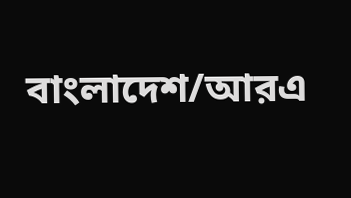বাংলাদেশ/আরএ